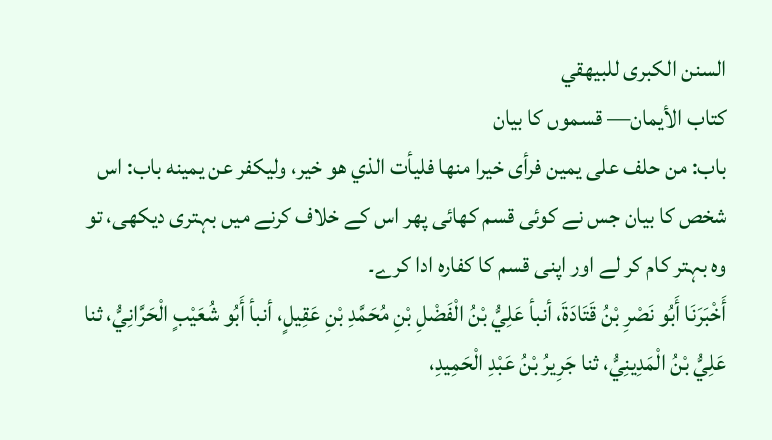السنن الكبرى للبيهقي
كتاب الأيمان— قسموں کا بیان
باب: من حلف على يمين فرأى خيرا منها فليأت الذي هو خير، وليكفر عن يمينه باب: اس شخص کا بیان جس نے کوئی قسم کھائی پھر اس کے خلاف کرنے میں بہتری دیکھی، تو وہ بہتر کام کر لے اور اپنی قسم کا کفارہ ادا کرے۔
أَخْبَرَنَا أَبُو نَصْرِ بْنُ قَتَادَةَ، أنبأ عَلِيُّ بْنُ الْفَضْلِ بْنِ مُحَمَّدِ بْنِ عَقِيلٍ، أنبأ أَبُو شُعَيْبٍ الْحَرَّانِيُّ، ثنا عَلِيُّ بْنُ الْمَدِينِيُّ، ثنا جَرِيرُ بْنُ عَبْدِ الْحَمِيدِ،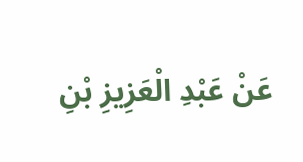عَنْ عَبْدِ الْعَزِيزِ بْنِ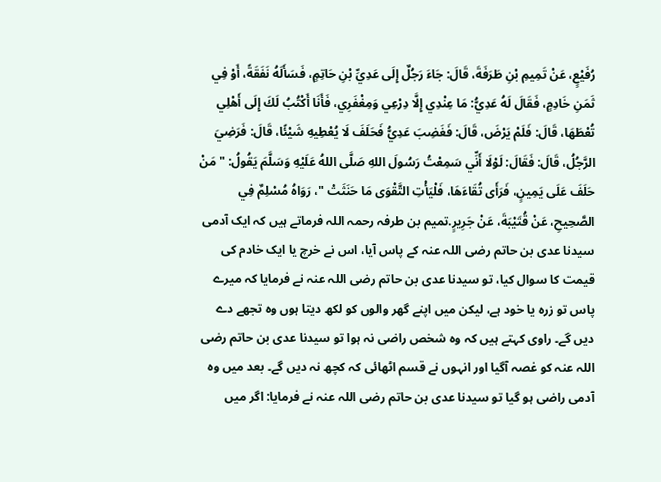رُفَيْعٍ، عَنْ تَمِيمِ بْنِ طَرَفَةَ، قَالَ: جَاءَ رَجُلٌ إِلَى عَدِيِّ بْنِ حَاتِمٍ، فَسَأَلَهُ نَفَقَةً، أَوْ فِي ثَمَنِ خَادِمٍ، فَقَالَ لَهُ عَدِيُّ: مَا عِنْدِي إِلَّا دِرْعِي وَمِغْفَرِي، فَأَنَا أَكْتُبُ لَكَ إِلَى أَهْلِي تُعْطَهَا، قَالَ: فَلَمْ يَرْضَ، قَالَ: فَغَضِبَ عَدِيُّ فَحَلَفَ لَا يُعْطِيهِ شَيْئًا، قَالَ: فَرَضِيَ الرَّجُلُ، قَالَ: فَقَالَ: لَوْلَا أَنِّي سَمِعْتُ رَسُولَ اللهِ صَلَّى اللهُ عَلَيْهِ وَسَلَّمَ يَقُولُ: " مَنْ حَلَفَ عَلَى يَمِينٍ، فَرَأَى تُقَاءَهَا، فَلْيَأْتِ التَّقْوَى مَا حَنَثَتْ "، رَوَاهُ مُسْلِمٌ فِي الصَّحِيحِ، عَنْ قُتَيْبَةَ، عَنْ جَرِيرٍ.تمیم بن طرفہ رحمہ اللہ فرماتے ہیں کہ ایک آدمی سیدنا عدی بن حاتم رضی اللہ عنہ کے پاس آیا، اس نے خرچ یا ایک خادم کی قیمت کا سوال کیا، تو سیدنا عدی بن حاتم رضی اللہ عنہ نے فرمایا کہ میرے پاس تو زرہ یا خود ہے، لیکن میں اپنے گھر والوں کو لکھ دیتا ہوں وہ تجھے دے دیں گے۔ راوی کہتے ہیں کہ وہ شخص راضی نہ ہوا تو سیدنا عدی بن حاتم رضی اللہ عنہ کو غصہ آگیا اور انہوں نے قسم اٹھائی کہ کچھ نہ دیں گے۔ بعد میں وہ آدمی راضی ہو گیا تو سیدنا عدی بن حاتم رضی اللہ عنہ نے فرمایا: اگر میں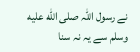نے رسول اللہ صلى الله عليه وسلم سے یہ نہ سنا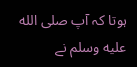ہوتا کہ آپ صلى الله عليه وسلم نے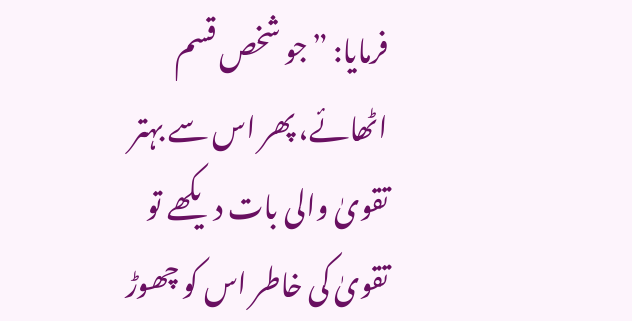فرمایا: ”جو شخص قسم اٹھائے، پھر اس سے بہتر تقویٰ والی بات دیکھے تو تقویٰ کی خاطر اس کو چھوڑ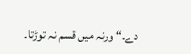دے۔“ ورنہ میں قسم نہ توڑتا۔